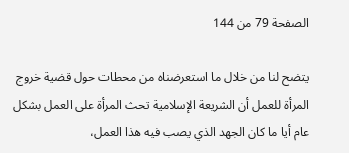الصفحة 79 من 144

يتضح لنا من خلال ما استعرضناه من محطات حول قضية خروج المرأة للعمل أن الشريعة الإسلامية تحث المرأة على العمل بشكل عام أيا ما كان الجهد الذي يصب فيه هذا العمل،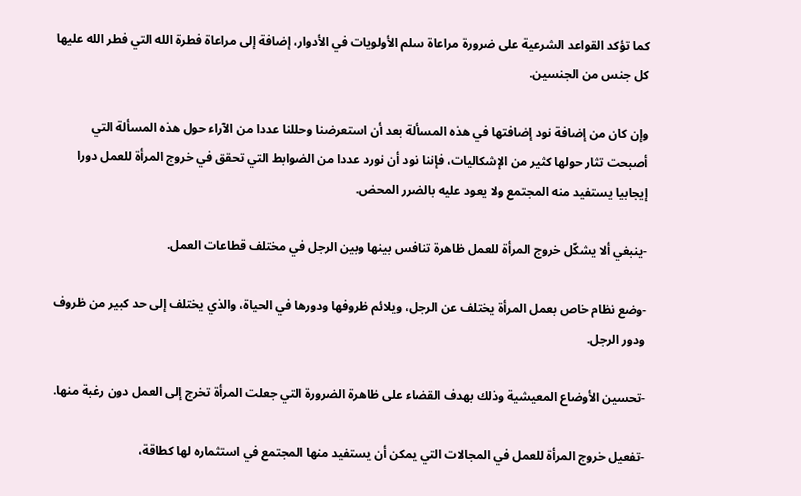كما تؤكد القواعد الشرعية على ضرورة مراعاة سلم الأولويات في الأدوار، إضافة إلى مراعاة فطرة الله التي فطر الله عليها كل جنس من الجنسين.

وإن كان من إضافة نود إضافتها في هذه المسألة بعد أن استعرضنا وحللنا عددا من الآراء حول هذه المسألة التي أصبحت تثار حولها كثير من الإشكاليات، فإننا نود أن نورد عددا من الضوابط التي تحقق في خروج المرأة للعمل دورا إيجابيا يستفيد منه المجتمع ولا يعود عليه بالضرر المحض.

-ينبغي ألا يشكّل خروج المرأة للعمل ظاهرة تنافس بينها وبين الرجل في مختلف قطاعات العمل.

-وضع نظام خاص بعمل المرأة يختلف عن الرجل، ويلائم ظروفها ودورها في الحياة، والذي يختلف إلى حد كبير من ظروف ودور الرجل.

-تحسين الأوضاع المعيشية وذلك بهدف القضاء على ظاهرة الضرورة التي جعلت المرأة تخرج إلى العمل دون رغبة منها.

-تفعيل خروج المرأة للعمل في المجالات التي يمكن أن يستفيد منها المجتمع في استثماره لها كطاقة،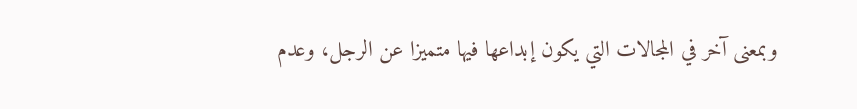وبمعنى آخر في المجالات التي يكون إبداعها فيها متميزا عن الرجل، وعدم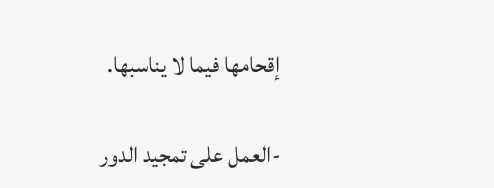إقحامها فيما لا يناسبها.

-العمل على تمجيد الدور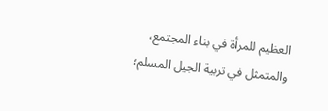العظيم للمرأة في بناء المجتمع، والمتمثل في تربية الجيل المسلم؛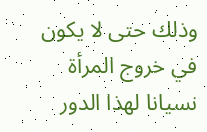وذلك حتى لا يكون في خروج المرأة نسيانا لهذا الدور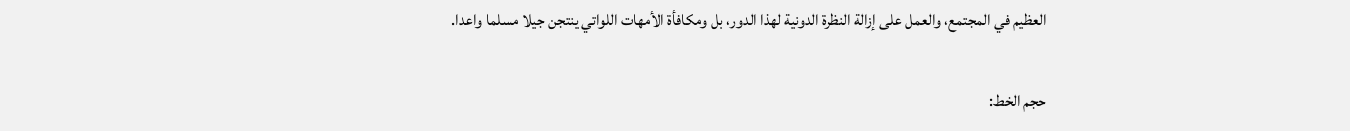العظيم في المجتمع، والعمل على إزالة النظرة الدونية لهذا الدور، بل ومكافأة الأمهات اللواتي ينتجن جيلا مسلما واعدا.

حجم الخط: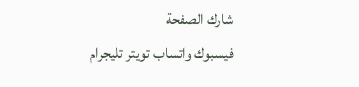شارك الصفحة
فيسبوك واتساب تويتر تليجرام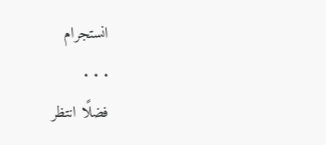انستجرام
. . .
فضلًا انتظر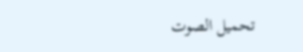تحميل الصوت